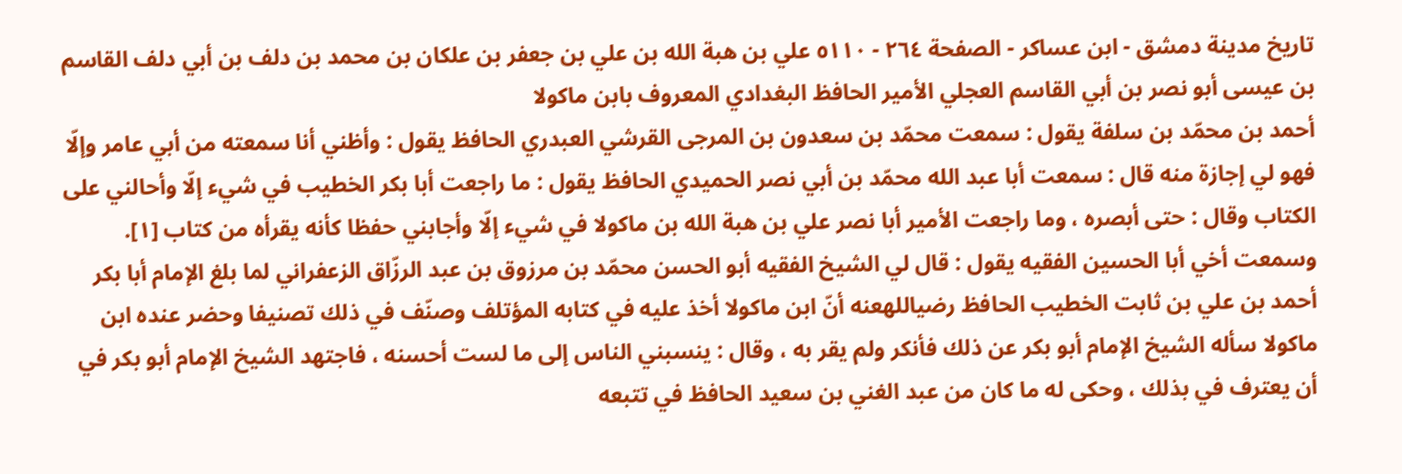تاريخ مدينة دمشق - ابن عساكر - الصفحة ٢٦٤ - ٥١١٠ علي بن هبة الله بن علي بن جعفر بن علكان بن محمد بن دلف بن أبي دلف القاسم بن عيسى أبو نصر بن أبي القاسم العجلي الأمير الحافظ البغدادي المعروف بابن ماكولا
أحمد بن محمّد بن سلفة يقول : سمعت محمّد بن سعدون بن المرجى القرشي العبدري الحافظ يقول : وأظني أنا سمعته من أبي عامر وإلّا فهو لي إجازة منه قال : سمعت أبا عبد الله محمّد بن أبي نصر الحميدي الحافظ يقول : ما راجعت أبا بكر الخطيب في شيء إلّا وأحالني على الكتاب وقال : حتى أبصره ، وما راجعت الأمير أبا نصر علي بن هبة الله بن ماكولا في شيء إلّا وأجابني حفظا كأنه يقرأه من كتاب [١].
وسمعت أخي أبا الحسين الفقيه يقول : قال لي الشيخ الفقيه أبو الحسن محمّد بن مرزوق بن عبد الرزّاق الزعفراني لما بلغ الإمام أبا بكر أحمد بن علي بن ثابت الخطيب الحافظ رضياللهعنه أنّ ابن ماكولا أخذ عليه في كتابه المؤتلف وصنّف في ذلك تصنيفا وحضر عنده ابن ماكولا سأله الشيخ الإمام أبو بكر عن ذلك فأنكر ولم يقر به ، وقال : ينسبني الناس إلى ما لست أحسنه ، فاجتهد الشيخ الإمام أبو بكر في أن يعترف في بذلك ، وحكى له ما كان من عبد الغني بن سعيد الحافظ في تتبعه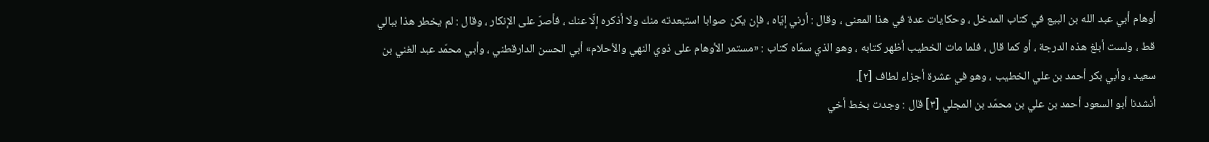أوهام أبي عبد الله بن البيع في كتاب المدخل ، وحكايات عدة في هذا المعنى ، وقال : أرني إيّاه ، فإن يكن صوابا استبعدته منك ولا أذكره إلّا عنك ، فأصرّ على الإنكار ، وقال : لم يخطر هذا ببالي قط ، ولست أبلغ هذه الدرجة ، أو كما قال ، فلما مات الخطيب أظهر كتابه ، وهو الذي سمّاه كتاب : «مستمر الأوهام على ذوي النهي والأحلام» أبي الحسن الدارقطني ، وأبي محمّد عبد الغني بن سعيد ، وأبي بكر أحمد بن علي الخطيب ، وهو في عشرة أجزاء لطاف [٢].
أنشدنا أبو السعود أحمد بن علي بن محمّد بن المجلي [٣] قال : وجدت بخط أخي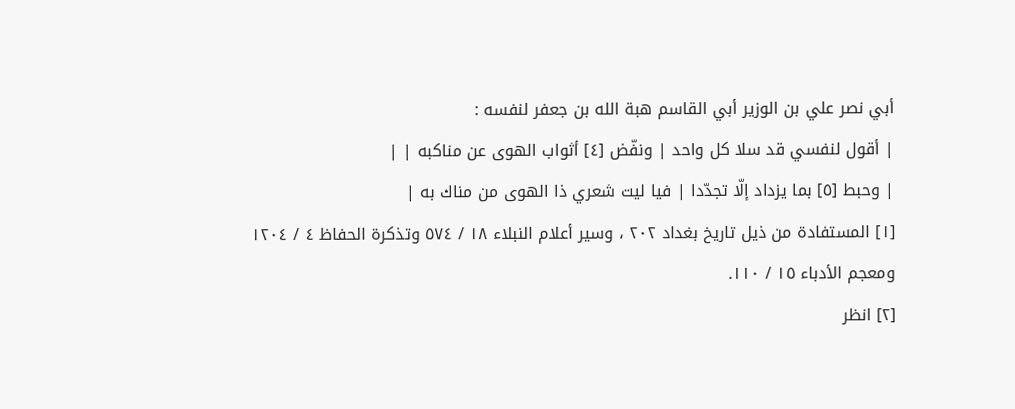أبي نصر علي بن الوزير أبي القاسم هبة الله بن جعفر لنفسه :
| أقول لنفسي قد سلا كل واحد | ونفّض [٤] أثواب الهوى عن مناكبه | |
| وحبط [٥] بما يزداد إلّا تجدّدا | فيا ليت شعري ذا الهوى من مناك به |
[١] المستفادة من ذيل تاريخ بغداد ٢٠٢ ، وسير أعلام النبلاء ١٨ / ٥٧٤ وتذكرة الحفاظ ٤ / ١٢٠٤ ومعجم الأدباء ١٥ / ١١٠.
[٢] انظر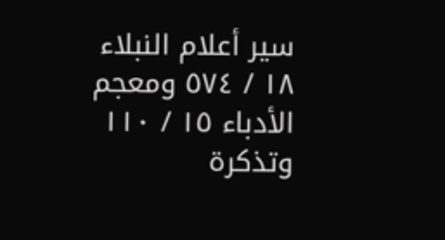سير أعلام النبلاء ١٨ / ٥٧٤ ومعجم الأدباء ١٥ / ١١٠ وتذكرة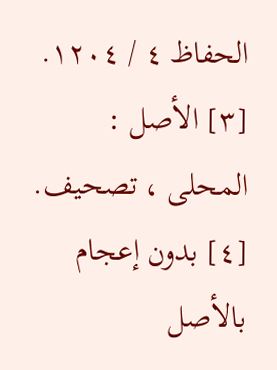الحفاظ ٤ / ١٢٠٤.
[٣] الأصل : المحلى ، تصحيف.
[٤] بدون إعجام بالأصل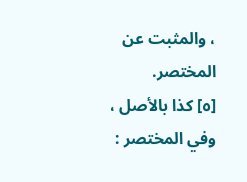، والمثبت عن المختصر.
[٥] كذا بالأصل ، وفي المختصر :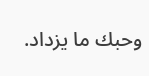وحبك ما يزداد.